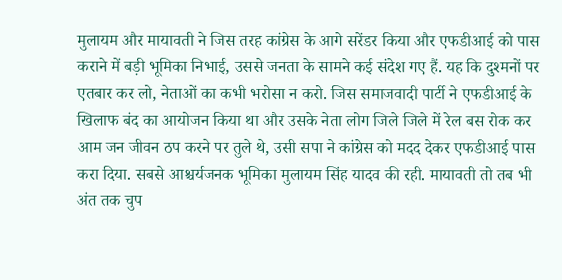मुलायम और मायावती ने जिस तरह कांग्रेस के आगे सरेंडर किया और एफडीआई को पास कराने में बड़ी भूमिका निभाई, उससे जनता के सामने कई संदेश गए हैं. यह कि दुश्मनों पर एतबार कर लो, नेताओं का कभी भरोसा न करो. जिस समाजवादी पार्टी ने एफडीआई के खिलाफ बंद का आयोजन किया था और उसके नेता लोग जिले जिले में रेल बस रोक कर आम जन जीवन ठप करने पर तुले थे, उसी सपा ने कांग्रेस को मदद देकर एफडीआई पास करा दिया. सबसे आश्चर्यजनक भूमिका मुलायम सिंह यादव की रही. मायावती तो तब भी अंत तक चुप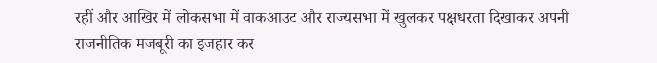रहीं और आखिर में लोकसभा में वाकआउट और राज्यसभा में खुलकर पक्षधरता दिखाकर अपनी राजनीतिक मजबूरी का इजहार कर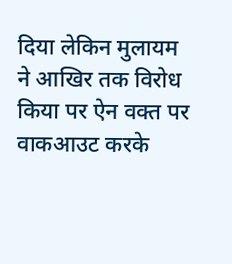दिया लेकिन मुलायम ने आखिर तक विरोध किया पर ऐन वक्त पर वाकआउट करके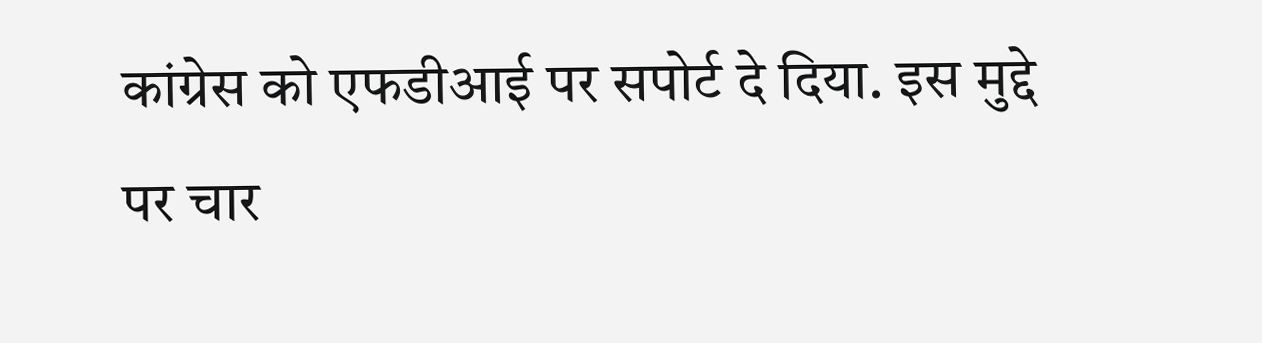कांग्रेस को एफडीआई पर सपोर्ट दे दिया. इस मुद्दे पर चार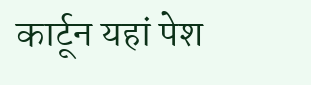कार्टून यहां पेश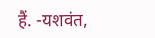हैं. -यशवंत,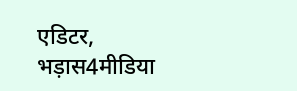एडिटर, भड़ास4मीडिया